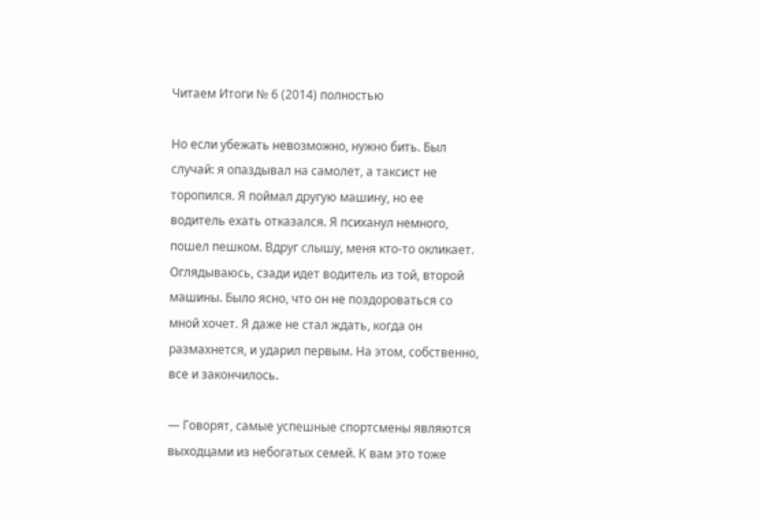Читаем Итоги № 6 (2014) полностью

Но если убежать невозможно, нужно бить. Был случай: я опаздывал на самолет, а таксист не торопился. Я поймал другую машину, но ее водитель ехать отказался. Я психанул немного, пошел пешком. Вдруг слышу, меня кто-то окликает. Оглядываюсь, сзади идет водитель из той, второй машины. Было ясно, что он не поздороваться со мной хочет. Я даже не стал ждать, когда он размахнется, и ударил первым. На этом, собственно, все и закончилось.

— Говорят, самые успешные спортсмены являются выходцами из небогатых семей. К вам это тоже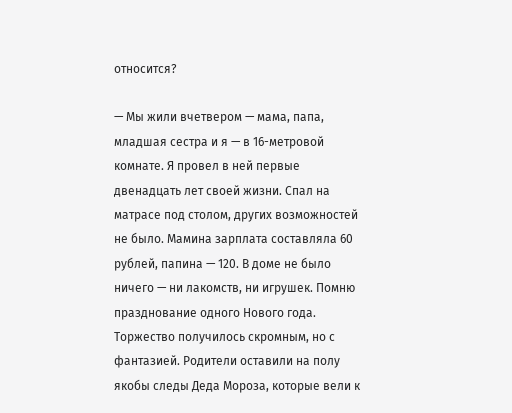относится?

— Мы жили вчетвером — мама, папа, младшая сестра и я — в 16-метровой комнате. Я провел в ней первые двенадцать лет своей жизни. Спал на матрасе под столом, других возможностей не было. Мамина зарплата составляла 60 рублей, папина — 120. В доме не было ничего — ни лакомств, ни игрушек. Помню празднование одного Нового года. Торжество получилось скромным, но с фантазией. Родители оставили на полу якобы следы Деда Мороза, которые вели к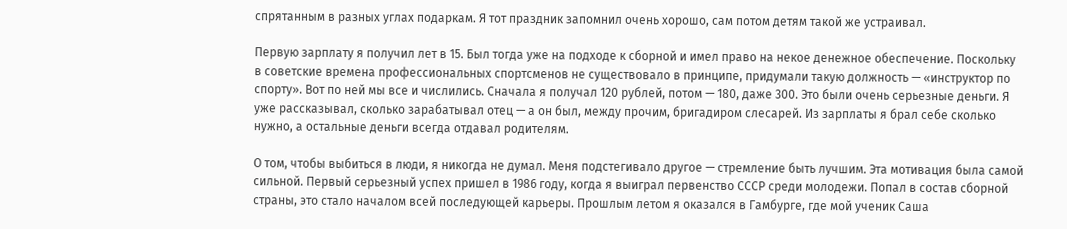спрятанным в разных углах подаркам. Я тот праздник запомнил очень хорошо, сам потом детям такой же устраивал.

Первую зарплату я получил лет в 15. Был тогда уже на подходе к сборной и имел право на некое денежное обеспечение. Поскольку в советские времена профессиональных спортсменов не существовало в принципе, придумали такую должность — «инструктор по спорту». Вот по ней мы все и числились. Сначала я получал 120 рублей, потом — 180, даже 300. Это были очень серьезные деньги. Я уже рассказывал, сколько зарабатывал отец — а он был, между прочим, бригадиром слесарей. Из зарплаты я брал себе сколько нужно, а остальные деньги всегда отдавал родителям.

О том, чтобы выбиться в люди, я никогда не думал. Меня подстегивало другое — стремление быть лучшим. Эта мотивация была самой сильной. Первый серьезный успех пришел в 1986 году, когда я выиграл первенство СССР среди молодежи. Попал в состав сборной страны, это стало началом всей последующей карьеры. Прошлым летом я оказался в Гамбурге, где мой ученик Саша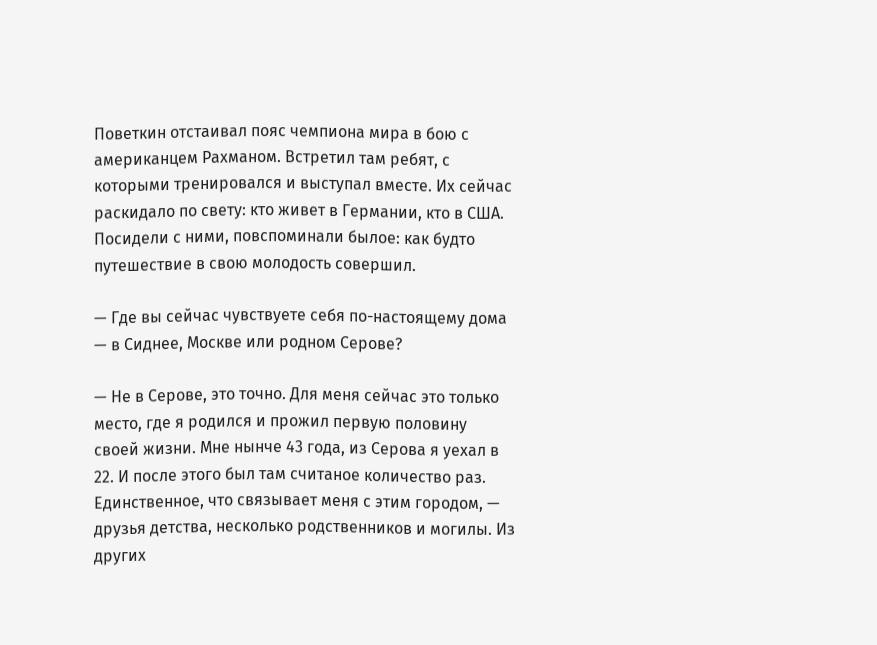Поветкин отстаивал пояс чемпиона мира в бою с американцем Рахманом. Встретил там ребят, с которыми тренировался и выступал вместе. Их сейчас раскидало по свету: кто живет в Германии, кто в США. Посидели с ними, повспоминали былое: как будто путешествие в свою молодость совершил.

— Где вы сейчас чувствуете себя по-настоящему дома — в Сиднее, Москве или родном Серове?

— Не в Серове, это точно. Для меня сейчас это только место, где я родился и прожил первую половину своей жизни. Мне нынче 43 года, из Серова я уехал в 22. И после этого был там считаное количество раз. Единственное, что связывает меня с этим городом, — друзья детства, несколько родственников и могилы. Из других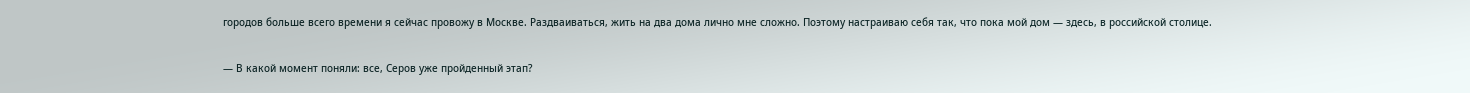городов больше всего времени я сейчас провожу в Москве. Раздваиваться, жить на два дома лично мне сложно. Поэтому настраиваю себя так, что пока мой дом — здесь, в российской столице.

— В какой момент поняли: все, Серов уже пройденный этап?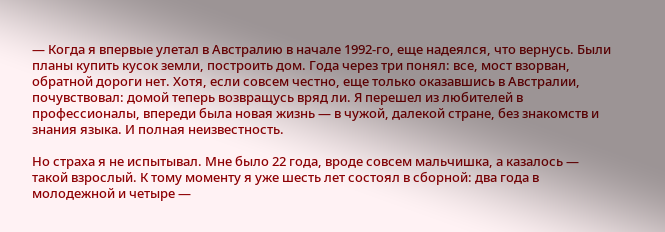— Когда я впервые улетал в Австралию в начале 1992-го, еще надеялся, что вернусь. Были планы купить кусок земли, построить дом. Года через три понял: все, мост взорван, обратной дороги нет. Хотя, если совсем честно, еще только оказавшись в Австралии, почувствовал: домой теперь возвращусь вряд ли. Я перешел из любителей в профессионалы, впереди была новая жизнь — в чужой, далекой стране, без знакомств и знания языка. И полная неизвестность.

Но страха я не испытывал. Мне было 22 года, вроде совсем мальчишка, а казалось — такой взрослый. К тому моменту я уже шесть лет состоял в сборной: два года в молодежной и четыре —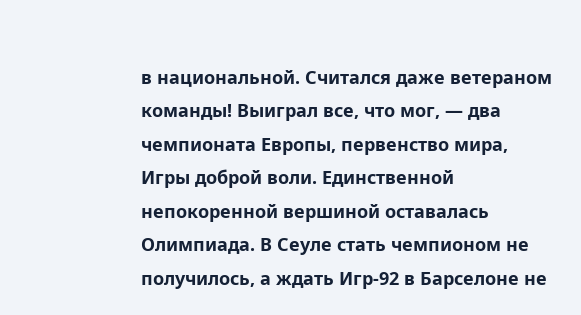в национальной. Считался даже ветераном команды! Выиграл все, что мог, — два чемпионата Европы, первенство мира, Игры доброй воли. Единственной непокоренной вершиной оставалась Олимпиада. В Сеуле стать чемпионом не получилось, а ждать Игр-92 в Барселоне не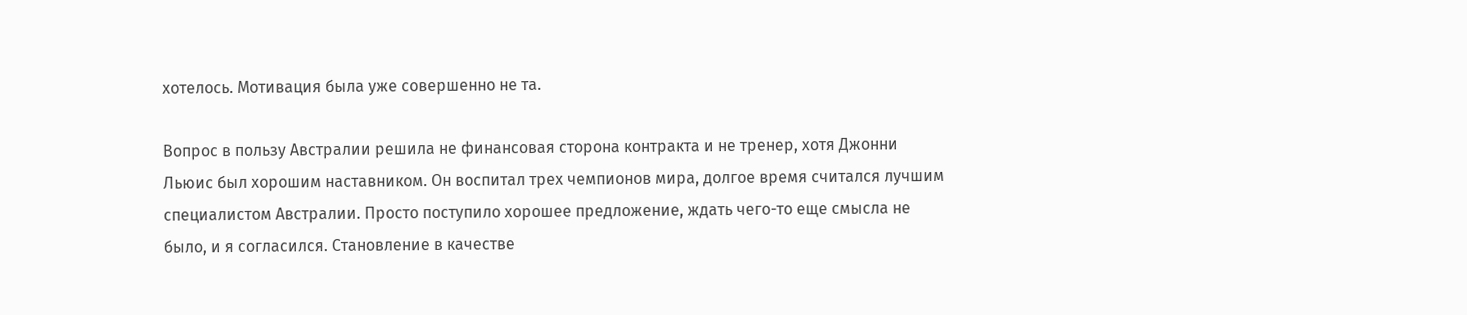хотелось. Мотивация была уже совершенно не та.

Вопрос в пользу Австралии решила не финансовая сторона контракта и не тренер, хотя Джонни Льюис был хорошим наставником. Он воспитал трех чемпионов мира, долгое время считался лучшим специалистом Австралии. Просто поступило хорошее предложение, ждать чего-то еще смысла не было, и я согласился. Становление в качестве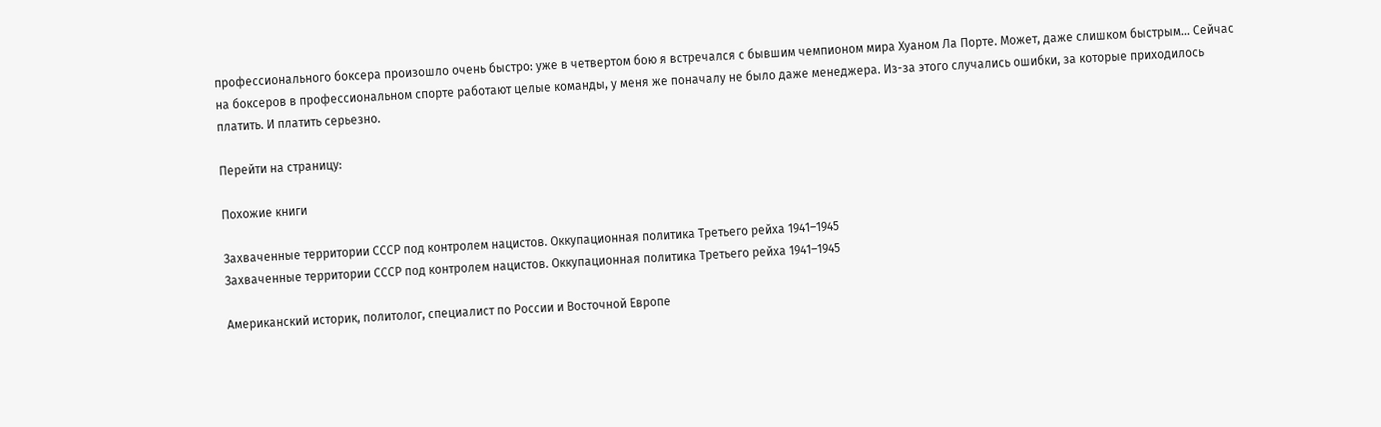профессионального боксера произошло очень быстро: уже в четвертом бою я встречался с бывшим чемпионом мира Хуаном Ла Порте. Может, даже слишком быстрым… Сейчас на боксеров в профессиональном спорте работают целые команды, у меня же поначалу не было даже менеджера. Из-за этого случались ошибки, за которые приходилось платить. И платить серьезно.

Перейти на страницу:

Похожие книги

Захваченные территории СССР под контролем нацистов. Оккупационная политика Третьего рейха 1941–1945
Захваченные территории СССР под контролем нацистов. Оккупационная политика Третьего рейха 1941–1945

Американский историк, политолог, специалист по России и Восточной Европе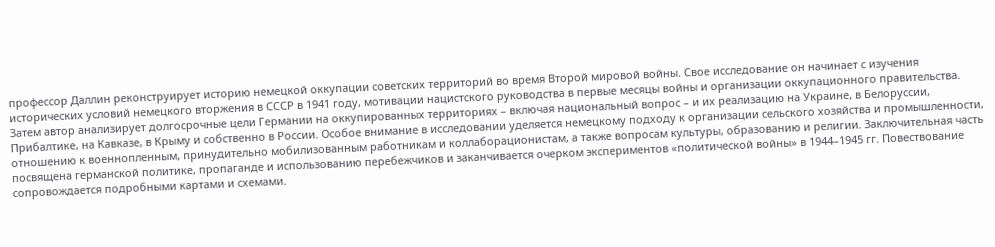профессор Даллин реконструирует историю немецкой оккупации советских территорий во время Второй мировой войны. Свое исследование он начинает с изучения исторических условий немецкого вторжения в СССР в 1941 году, мотивации нацистского руководства в первые месяцы войны и организации оккупационного правительства. Затем автор анализирует долгосрочные цели Германии на оккупированных территориях – включая национальный вопрос – и их реализацию на Украине, в Белоруссии, Прибалтике, на Кавказе, в Крыму и собственно в России. Особое внимание в исследовании уделяется немецкому подходу к организации сельского хозяйства и промышленности, отношению к военнопленным, принудительно мобилизованным работникам и коллаборационистам, а также вопросам культуры, образованию и религии. Заключительная часть посвящена германской политике, пропаганде и использованию перебежчиков и заканчивается очерком экспериментов «политической войны» в 1944–1945 гг. Повествование сопровождается подробными картами и схемами.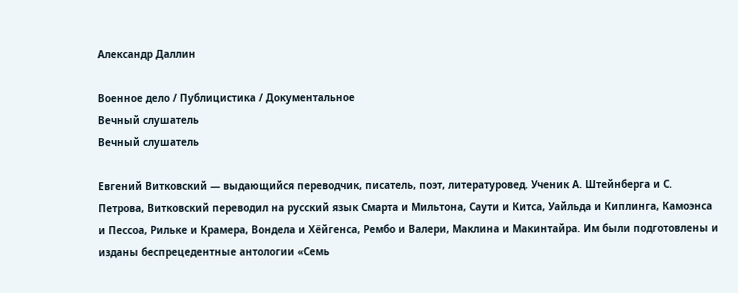Александр Даллин

Военное дело / Публицистика / Документальное
Вечный слушатель
Вечный слушатель

Евгений Витковский — выдающийся переводчик, писатель, поэт, литературовед. Ученик А. Штейнберга и С. Петрова, Витковский переводил на русский язык Смарта и Мильтона, Саути и Китса, Уайльда и Киплинга, Камоэнса и Пессоа, Рильке и Крамера, Вондела и Хёйгенса, Рембо и Валери, Маклина и Макинтайра. Им были подготовлены и изданы беспрецедентные антологии «Семь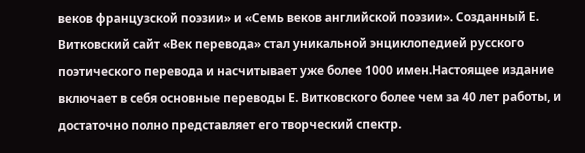веков французской поэзии» и «Семь веков английской поэзии». Созданный Е. Витковский сайт «Век перевода» стал уникальной энциклопедией русского поэтического перевода и насчитывает уже более 1000 имен.Настоящее издание включает в себя основные переводы Е. Витковского более чем за 40 лет работы, и достаточно полно представляет его творческий спектр.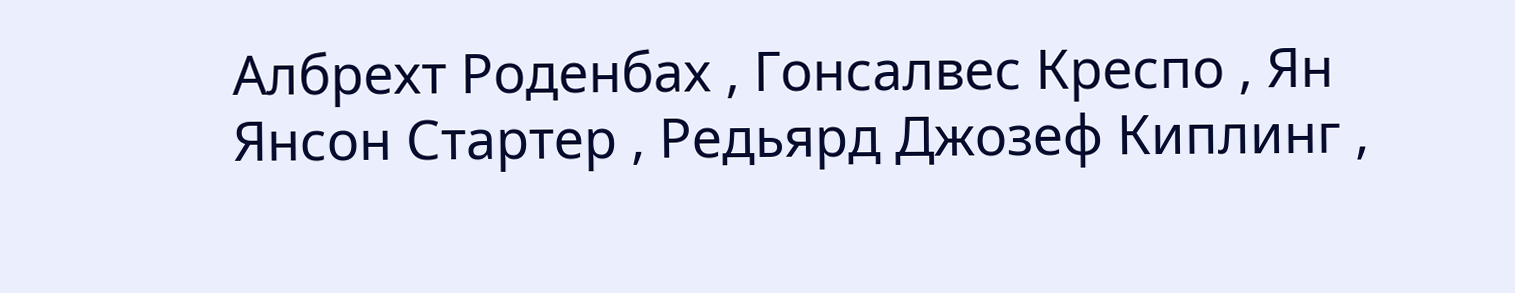Албрехт Роденбах , Гонсалвес Креспо , Ян Янсон Стартер , Редьярд Джозеф Киплинг ,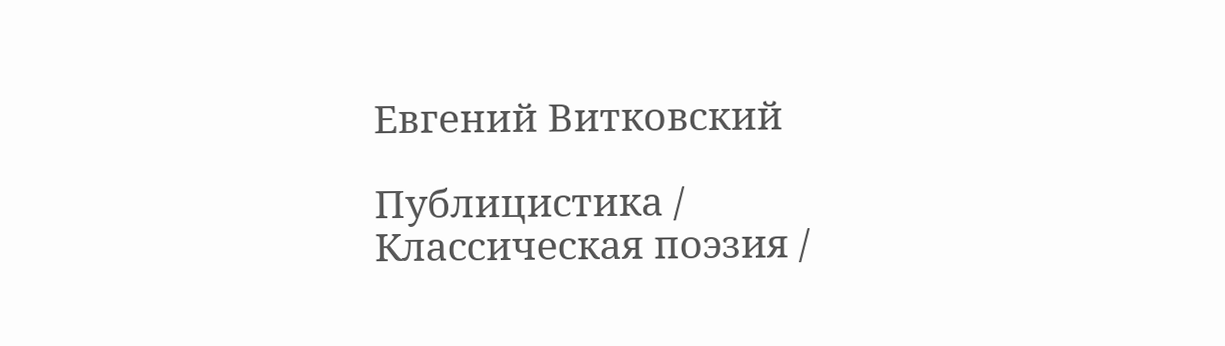Евгений Витковский

Публицистика / Классическая поэзия /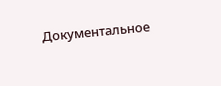Документальное